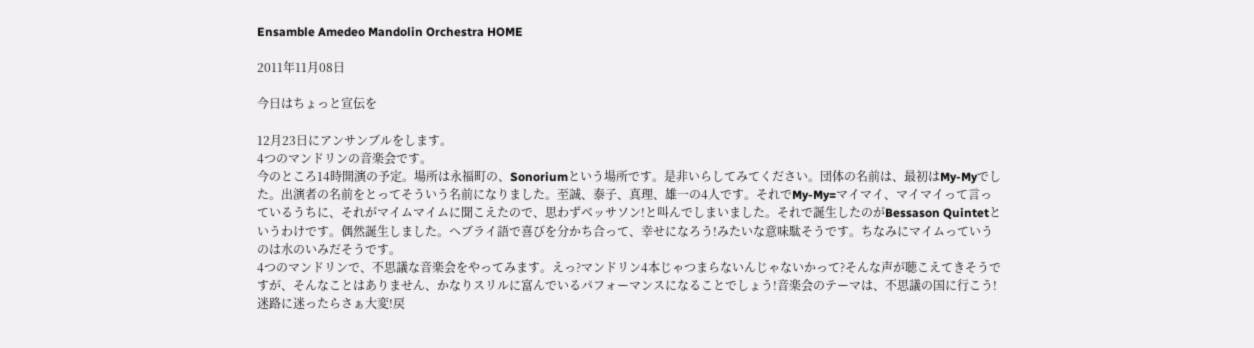Ensamble Amedeo Mandolin Orchestra HOME

2011年11月08日

今日はちょっと宣伝を

12月23日にアンサンブルをします。
4つのマンドリンの音楽会です。
今のところ14時開演の予定。場所は永福町の、Sonoriumという場所です。是非いらしてみてください。団体の名前は、最初はMy-Myでした。出演者の名前をとってそういう名前になりました。至誠、泰子、真理、雄一の4人です。それでMy-My=マイマイ、マイマイって言っているうちに、それがマイムマイムに聞こえたので、思わずベッサソン!と叫んでしまいました。それで誕生したのがBessason Quintetというわけです。偶然誕生しました。ヘブライ語で喜びを分かち合って、幸せになろう!みたいな意味駄そうです。ちなみにマイムっていうのは水のいみだそうです。
4つのマンドリンで、不思議な音楽会をやってみます。えっ?マンドリン4本じゃつまらないんじゃないかって?そんな声が聴こえてきそうですが、そんなことはありません、かなりスリルに富んでいるパフォーマンスになることでしょう!音楽会のテーマは、不思議の国に行こう!迷路に迷ったらさぁ大変!戻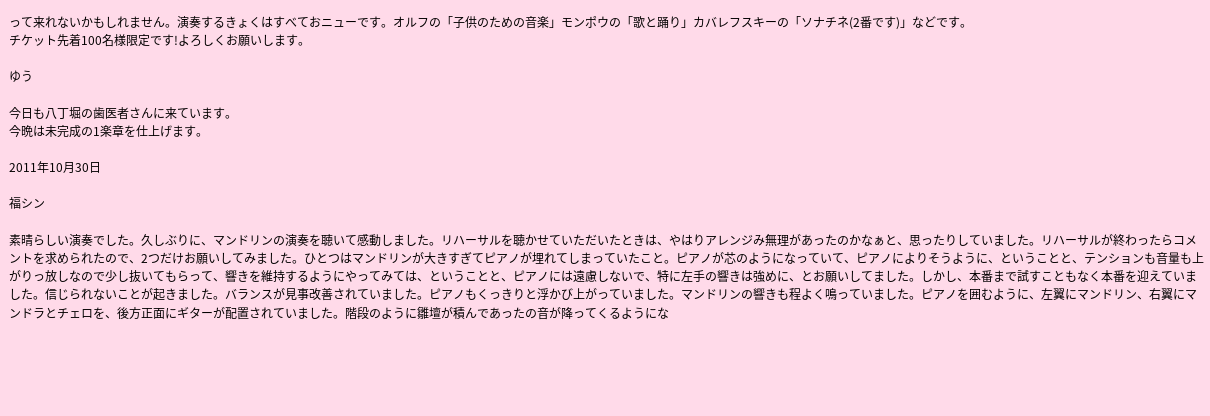って来れないかもしれません。演奏するきょくはすべておニューです。オルフの「子供のための音楽」モンポウの「歌と踊り」カバレフスキーの「ソナチネ(2番です)」などです。
チケット先着100名様限定です!よろしくお願いします。

ゆう

今日も八丁堀の歯医者さんに来ています。
今晩は未完成の1楽章を仕上げます。

2011年10月30日

福シン

素晴らしい演奏でした。久しぶりに、マンドリンの演奏を聴いて感動しました。リハーサルを聴かせていただいたときは、やはりアレンジみ無理があったのかなぁと、思ったりしていました。リハーサルが終わったらコメントを求められたので、2つだけお願いしてみました。ひとつはマンドリンが大きすぎてピアノが埋れてしまっていたこと。ピアノが芯のようになっていて、ピアノによりそうように、ということと、テンションも音量も上がりっ放しなので少し抜いてもらって、響きを維持するようにやってみては、ということと、ピアノには遠慮しないで、特に左手の響きは強めに、とお願いしてました。しかし、本番まで試すこともなく本番を迎えていました。信じられないことが起きました。バランスが見事改善されていました。ピアノもくっきりと浮かび上がっていました。マンドリンの響きも程よく鳴っていました。ピアノを囲むように、左翼にマンドリン、右翼にマンドラとチェロを、後方正面にギターが配置されていました。階段のように雛壇が積んであったの音が降ってくるようにな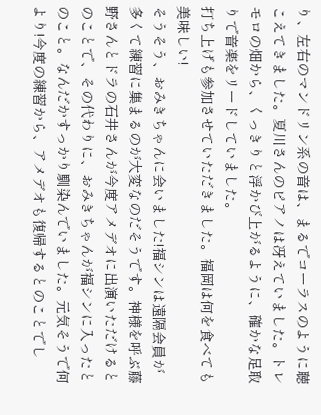り、左右のマンドリン系の音は、まるでコーラスのように聴こえてきました。夏川さんのピアノは冴えていました。トレモロの畑から、くっきりと浮かび上がるように、確かな足取りで音楽をリードしていました。
打ち上げも参加させていただきました。福岡は何を食べても美味しい!
そうそう、おみきちゃんに会いました!福シンは遠隔会員が多くて練習に集まるのが大変なのだそうです。神様を呼ぶ藤野さんとドラの石井さんが今度アメデオに出演いただけるとのことで、その代わりに、おみきちゃんが福シンに入ったとのこと。なんだかすっかり馴染んでいました。元気そうで何より!今度の練習から、アメデオも復帰するとのことでし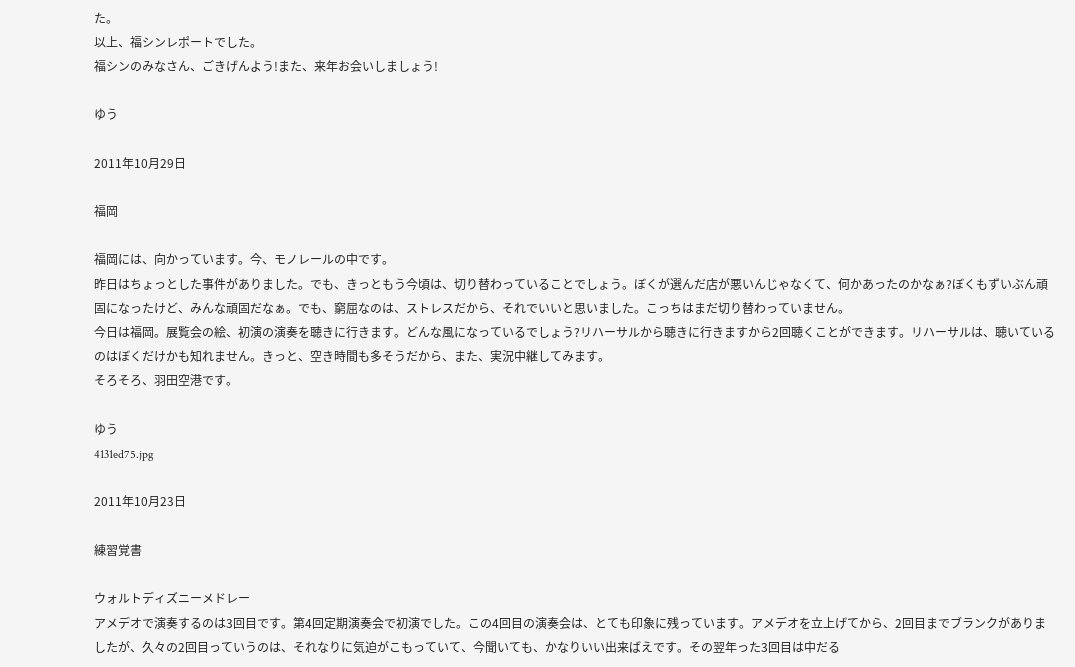た。
以上、福シンレポートでした。
福シンのみなさん、ごきげんよう!また、来年お会いしましょう!

ゆう

2011年10月29日

福岡

福岡には、向かっています。今、モノレールの中です。
昨日はちょっとした事件がありました。でも、きっともう今頃は、切り替わっていることでしょう。ぼくが選んだ店が悪いんじゃなくて、何かあったのかなぁ?ぼくもずいぶん頑固になったけど、みんな頑固だなぁ。でも、窮屈なのは、ストレスだから、それでいいと思いました。こっちはまだ切り替わっていません。
今日は福岡。展覧会の絵、初演の演奏を聴きに行きます。どんな風になっているでしょう?リハーサルから聴きに行きますから2回聴くことができます。リハーサルは、聴いているのはぼくだけかも知れません。きっと、空き時間も多そうだから、また、実況中継してみます。
そろそろ、羽田空港です。

ゆう
4131ed75.jpg

2011年10月23日

練習覚書

ウォルトディズニーメドレー
アメデオで演奏するのは3回目です。第4回定期演奏会で初演でした。この4回目の演奏会は、とても印象に残っています。アメデオを立上げてから、2回目までブランクがありましたが、久々の2回目っていうのは、それなりに気迫がこもっていて、今聞いても、かなりいい出来ばえです。その翌年った3回目は中だる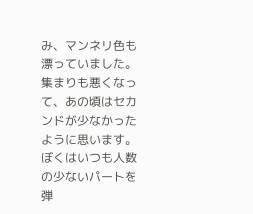み、マンネリ色も漂っていました。集まりも悪くなって、あの頃はセカンドが少なかったように思います。ぼくはいつも人数の少ないパートを弾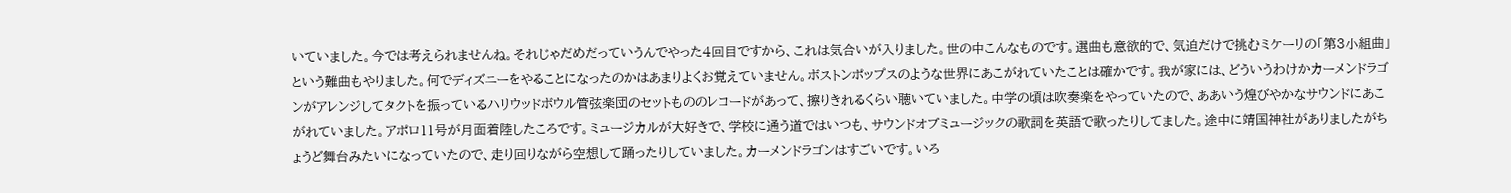いていました。今では考えられませんね。それじゃだめだっていうんでやった4回目ですから、これは気合いが入りました。世の中こんなものです。選曲も意欲的で、気迫だけで挑むミケーリの「第3小組曲」という難曲もやりました。何でディズニーをやることになったのかはあまりよくお覚えていません。ボストンポップスのような世界にあこがれていたことは確かです。我が家には、どういうわけかカーメンドラゴンがアレンジしてタクトを振っているハリウッドボウル管弦楽団のセットもののレコードがあって、擦りきれるくらい聴いていました。中学の頃は吹奏楽をやっていたので、ああいう煌びやかなサウンドにあこがれていました。アポロ11号が月面着陸したころです。ミュージカルが大好きで、学校に通う道ではいつも、サウンドオブミュージックの歌詞を英語で歌ったりしてました。途中に靖国神社がありましたがちょうど舞台みたいになっていたので、走り回りながら空想して踊ったりしていました。カーメンドラゴンはすごいです。いろ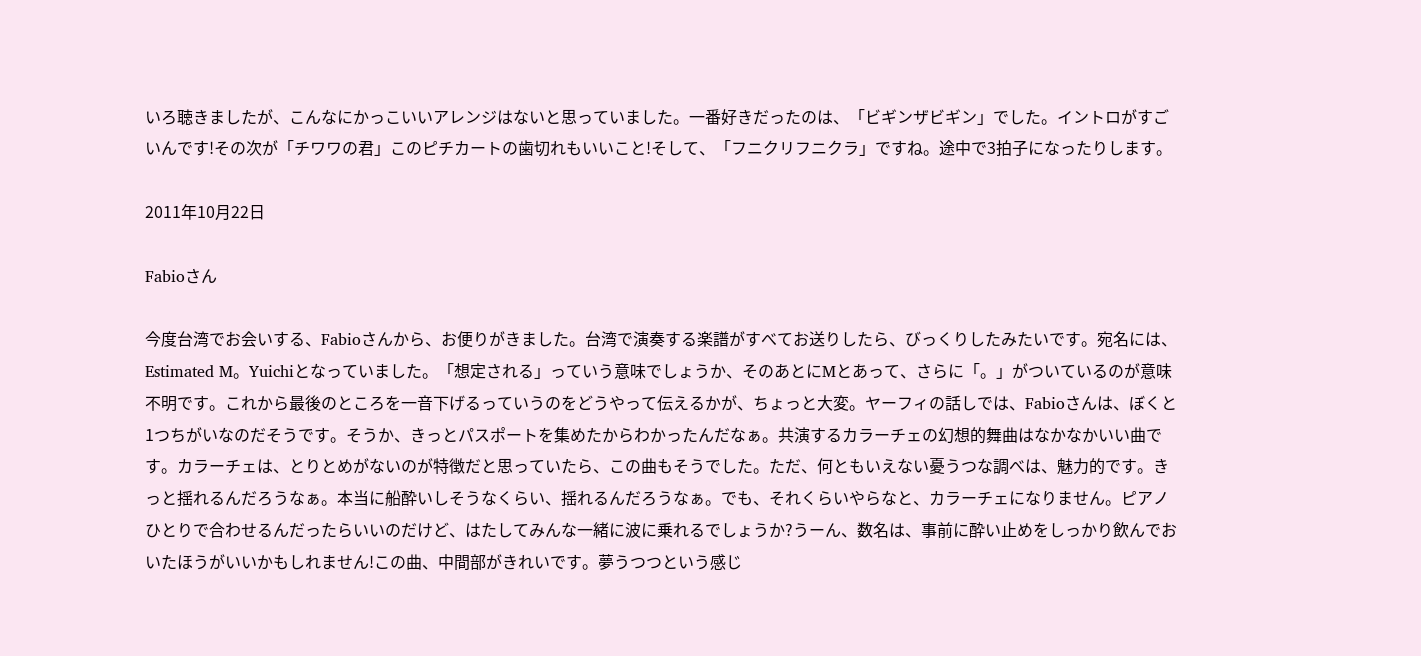いろ聴きましたが、こんなにかっこいいアレンジはないと思っていました。一番好きだったのは、「ビギンザビギン」でした。イントロがすごいんです!その次が「チワワの君」このピチカートの歯切れもいいこと!そして、「フニクリフニクラ」ですね。途中で3拍子になったりします。

2011年10月22日

Fabioさん

今度台湾でお会いする、Fabioさんから、お便りがきました。台湾で演奏する楽譜がすべてお送りしたら、びっくりしたみたいです。宛名には、Estimated M。Yuichiとなっていました。「想定される」っていう意味でしょうか、そのあとにMとあって、さらに「。」がついているのが意味不明です。これから最後のところを一音下げるっていうのをどうやって伝えるかが、ちょっと大変。ヤーフィの話しでは、Fabioさんは、ぼくと1つちがいなのだそうです。そうか、きっとパスポートを集めたからわかったんだなぁ。共演するカラーチェの幻想的舞曲はなかなかいい曲です。カラーチェは、とりとめがないのが特徴だと思っていたら、この曲もそうでした。ただ、何ともいえない憂うつな調べは、魅力的です。きっと揺れるんだろうなぁ。本当に船酔いしそうなくらい、揺れるんだろうなぁ。でも、それくらいやらなと、カラーチェになりません。ピアノひとりで合わせるんだったらいいのだけど、はたしてみんな一緒に波に乗れるでしょうか?うーん、数名は、事前に酔い止めをしっかり飲んでおいたほうがいいかもしれません!この曲、中間部がきれいです。夢うつつという感じ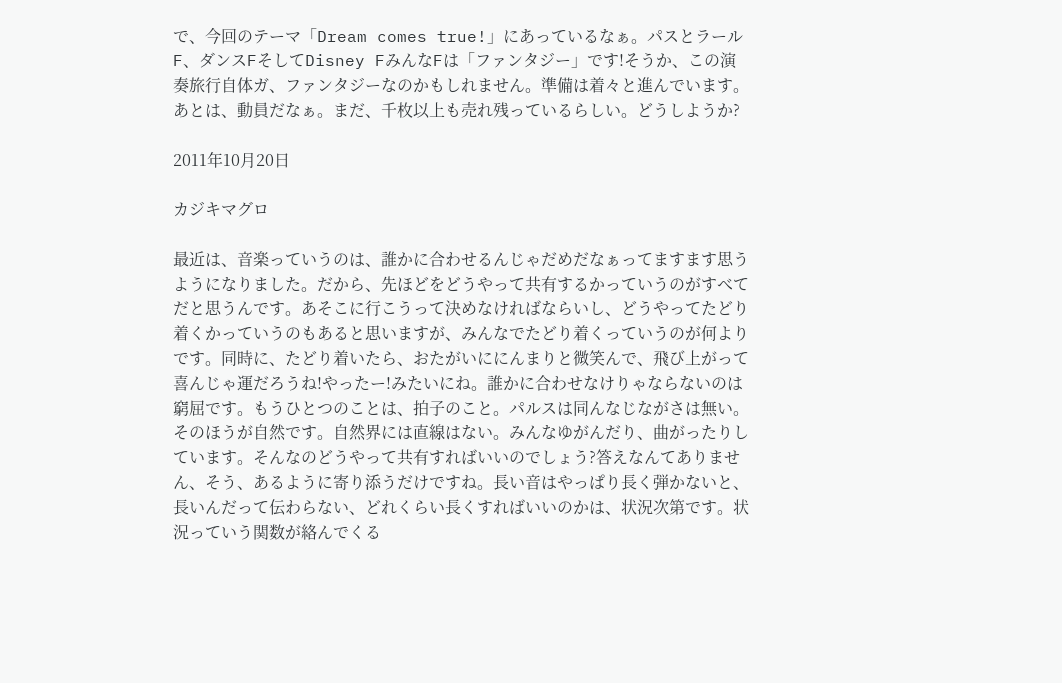で、今回のテーマ「Dream comes true!」にあっているなぁ。パスとラールF、ダンスFそしてDisney FみんなFは「ファンタジー」です!そうか、この演奏旅行自体ガ、ファンタジーなのかもしれません。準備は着々と進んでいます。あとは、動員だなぁ。まだ、千枚以上も売れ残っているらしい。どうしようか?

2011年10月20日

カジキマグロ

最近は、音楽っていうのは、誰かに合わせるんじゃだめだなぁってますます思うようになりました。だから、先ほどをどうやって共有するかっていうのがすべてだと思うんです。あそこに行こうって決めなければならいし、どうやってたどり着くかっていうのもあると思いますが、みんなでたどり着くっていうのが何よりです。同時に、たどり着いたら、おたがいににんまりと微笑んで、飛び上がって喜んじゃ運だろうね!やったー!みたいにね。誰かに合わせなけりゃならないのは窮屈です。もうひとつのことは、拍子のこと。パルスは同んなじながさは無い。そのほうが自然です。自然界には直線はない。みんなゆがんだり、曲がったりしています。そんなのどうやって共有すればいいのでしょう?答えなんてありません、そう、あるように寄り添うだけですね。長い音はやっぱり長く弾かないと、長いんだって伝わらない、どれくらい長くすればいいのかは、状況次第です。状況っていう関数が絡んでくる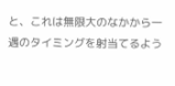と、これは無限大のなかから一遇のタイミングを射当てるよう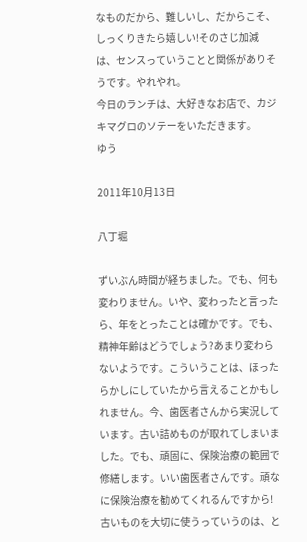なものだから、難しいし、だからこそ、しっくりきたら嬉しい!そのさじ加減は、センスっていうことと関係がありそうです。やれやれ。
今日のランチは、大好きなお店で、カジキマグロのソテーをいただきます。
ゆう

2011年10月13日

八丁堀

ずいぶん時間が経ちました。でも、何も変わりません。いや、変わったと言ったら、年をとったことは確かです。でも、精神年齢はどうでしょう?あまり変わらないようです。こういうことは、ほったらかしにしていたから言えることかもしれません。今、歯医者さんから実況しています。古い詰めものが取れてしまいました。でも、頑固に、保険治療の範囲で修繕します。いい歯医者さんです。頑なに保険治療を勧めてくれるんですから!
古いものを大切に使うっていうのは、と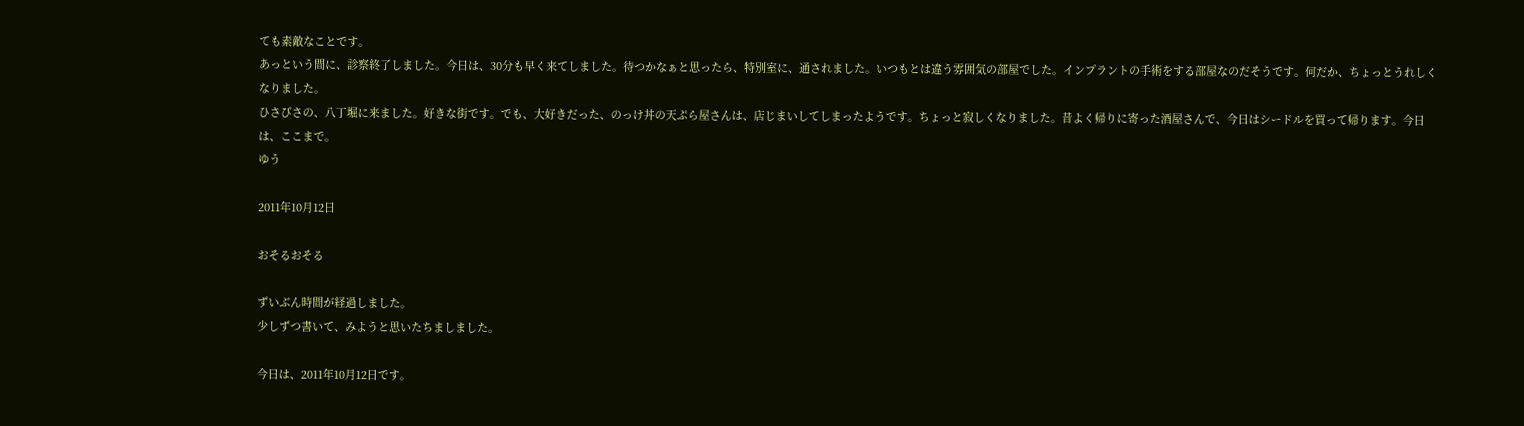ても素敵なことです。
あっという間に、診察終了しました。今日は、30分も早く来てしました。待つかなぁと思ったら、特別室に、通されました。いつもとは違う雰囲気の部屋でした。インプラントの手術をする部屋なのだそうです。何だか、ちょっとうれしくなりました。
ひさびさの、八丁堀に来ました。好きな街です。でも、大好きだった、のっけ丼の天ぷら屋さんは、店じまいしてしまったようです。ちょっと寂しくなりました。昔よく帰りに寄った酒屋さんで、今日はシードルを買って帰ります。今日は、ここまで。
ゆう

2011年10月12日

おそるおそる

ずいぶん時間が経過しました。
少しずつ書いて、みようと思いたちましました。

今日は、2011年10月12日です。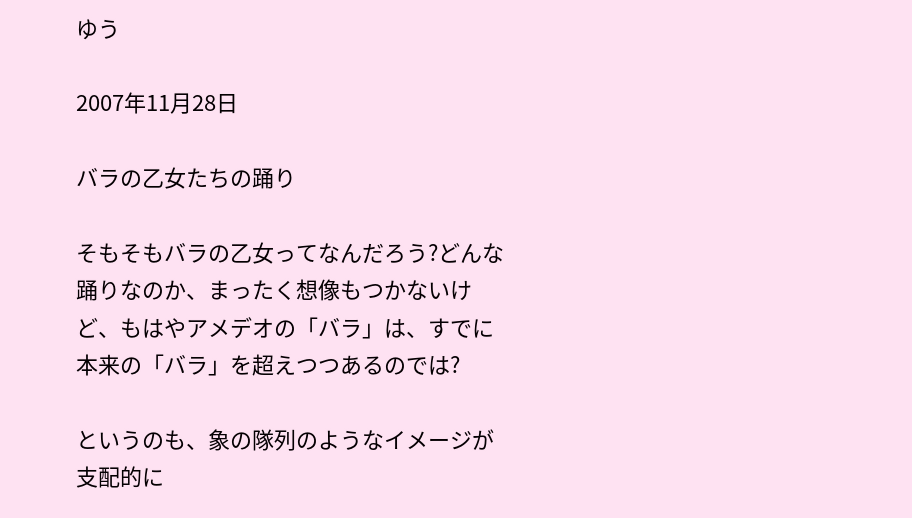ゆう

2007年11月28日

バラの乙女たちの踊り

そもそもバラの乙女ってなんだろう?どんな踊りなのか、まったく想像もつかないけど、もはやアメデオの「バラ」は、すでに本来の「バラ」を超えつつあるのでは?

というのも、象の隊列のようなイメージが支配的に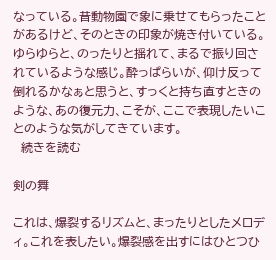なっている。昔動物園で象に乗せてもらったことがあるけど、そのときの印象が焼き付いている。ゆらゆらと、のったりと揺れて、まるで振り回されているような感じ。酔っぱらいが、仰け反って倒れるかなぁと思うと、すっくと持ち直すときのような、あの復元力、こそが、ここで表現したいことのような気がしてきています。
  続きを読む

剣の舞

これは、爆裂するリズムと、まったりとしたメロディ。これを表したい。爆裂感を出すにはひとつひ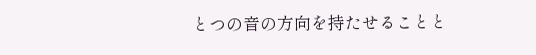とつの音の方向を持たせることと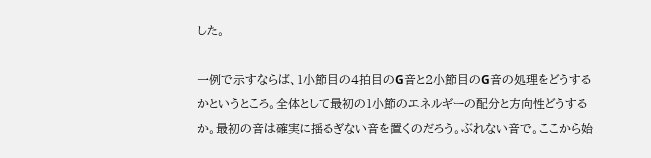した。

一例で示すならば、1小節目の4拍目のG音と2小節目のG音の処理をどうするかというところ。全体として最初の1小節のエネルギーの配分と方向性どうするか。最初の音は確実に揺るぎない音を置くのだろう。ぶれない音で。ここから始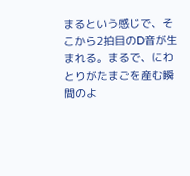まるという感じで、そこから2拍目のD音が生まれる。まるで、にわとりがたまごを産む瞬間のよ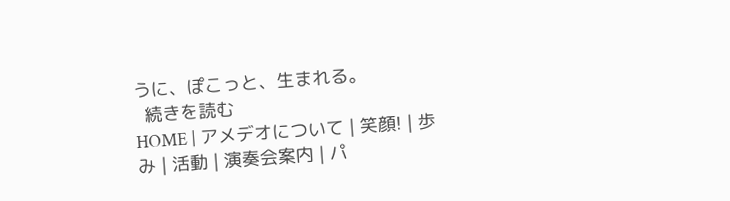うに、ぽこっと、生まれる。
  続きを読む
HOME | アメデオについて | 笑顔! | 歩み | 活動 | 演奏会案内 | パ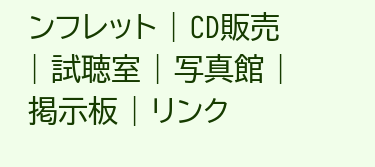ンフレット | CD販売 | 試聴室 | 写真館 | 掲示板 | リンク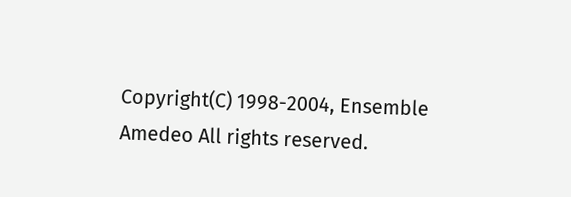Copyright(C) 1998-2004, Ensemble Amedeo All rights reserved.